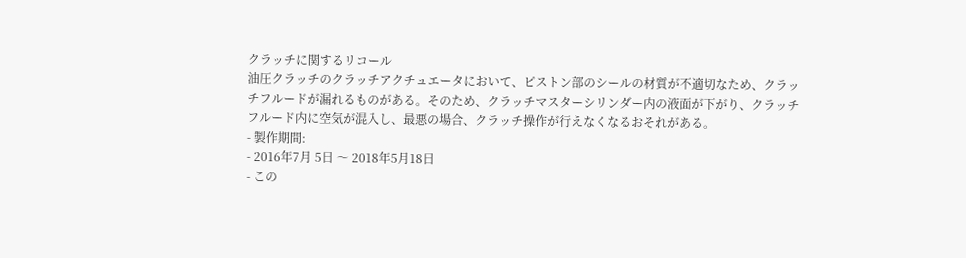クラッチに関するリコール
油圧クラッチのクラッチアクチュエータにおいて、ピストン部のシールの材質が不適切なため、クラッチフルードが漏れるものがある。そのため、クラッチマスターシリンダー内の液面が下がり、クラッチフルード内に空気が混入し、最悪の場合、クラッチ操作が行えなくなるおそれがある。
- 製作期間:
- 2016年7月 5日 〜 2018年5月18日
- この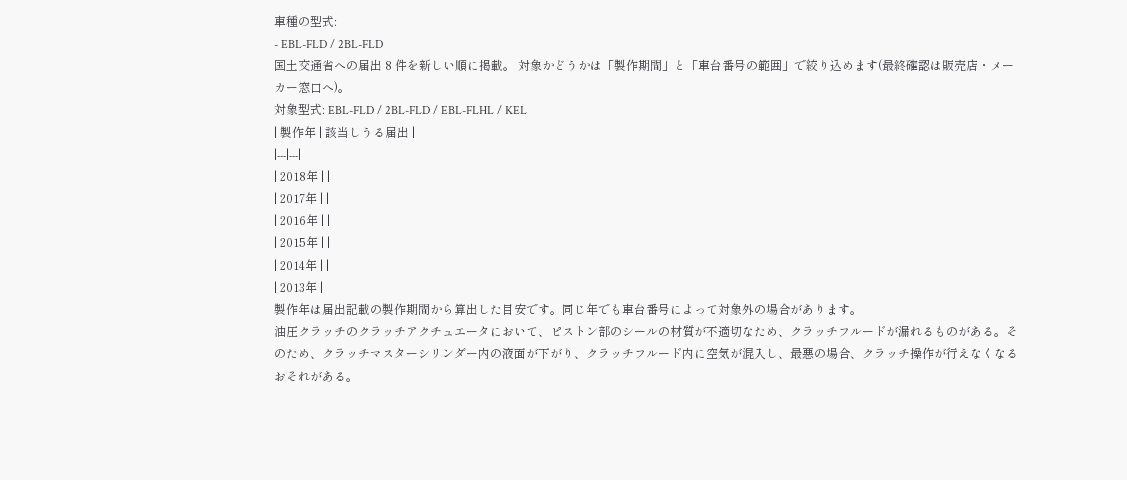車種の型式:
- EBL-FLD / 2BL-FLD
国土交通省への届出 8 件を新しい順に掲載。 対象かどうかは「製作期間」と「車台番号の範囲」で絞り込めます(最終確認は販売店・メーカー窓口へ)。
対象型式: EBL-FLD / 2BL-FLD / EBL-FLHL / KEL
| 製作年 | 該当しうる届出 |
|---|---|
| 2018年 | |
| 2017年 | |
| 2016年 | |
| 2015年 | |
| 2014年 | |
| 2013年 |
製作年は届出記載の製作期間から算出した目安です。同じ年でも車台番号によって対象外の場合があります。
油圧クラッチのクラッチアクチュエータにおいて、ピストン部のシールの材質が不適切なため、クラッチフルードが漏れるものがある。そのため、クラッチマスターシリンダー内の液面が下がり、クラッチフルード内に空気が混入し、最悪の場合、クラッチ操作が行えなくなるおそれがある。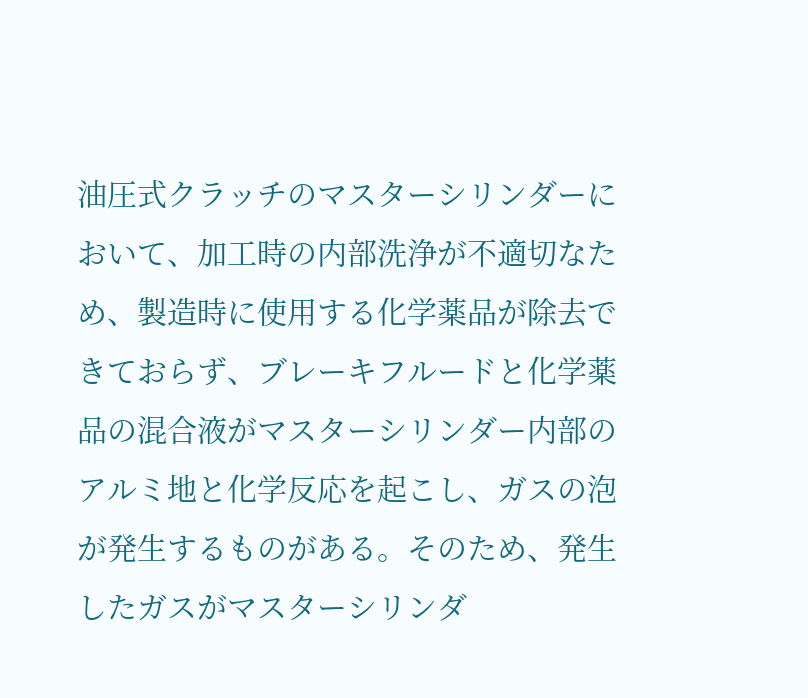油圧式クラッチのマスターシリンダーにおいて、加工時の内部洗浄が不適切なため、製造時に使用する化学薬品が除去できておらず、ブレーキフルードと化学薬品の混合液がマスターシリンダー内部のアルミ地と化学反応を起こし、ガスの泡が発生するものがある。そのため、発生したガスがマスターシリンダ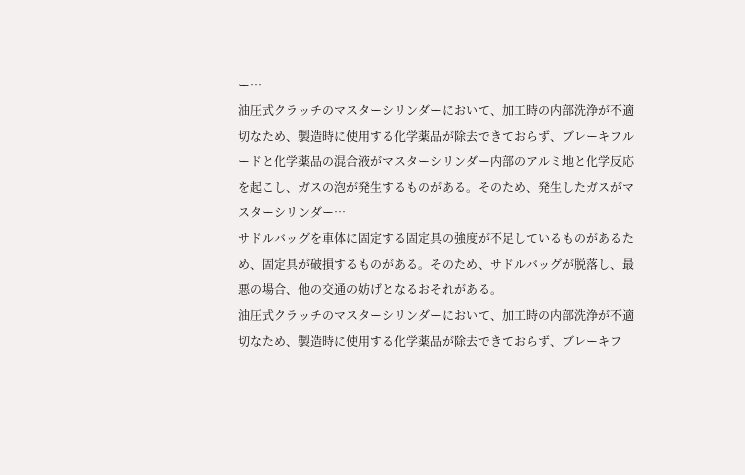ー…
油圧式クラッチのマスターシリンダーにおいて、加工時の内部洗浄が不適切なため、製造時に使用する化学薬品が除去できておらず、ブレーキフルードと化学薬品の混合液がマスターシリンダー内部のアルミ地と化学反応を起こし、ガスの泡が発生するものがある。そのため、発生したガスがマスターシリンダー…
サドルバッグを車体に固定する固定具の強度が不足しているものがあるため、固定具が破損するものがある。そのため、サドルバッグが脱落し、最悪の場合、他の交通の妨げとなるおそれがある。
油圧式クラッチのマスターシリンダーにおいて、加工時の内部洗浄が不適切なため、製造時に使用する化学薬品が除去できておらず、ブレーキフ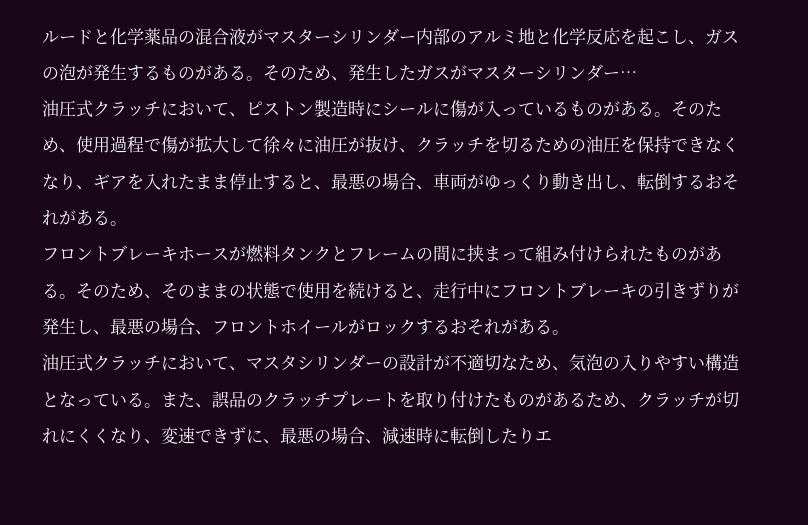ルードと化学薬品の混合液がマスターシリンダー内部のアルミ地と化学反応を起こし、ガスの泡が発生するものがある。そのため、発生したガスがマスターシリンダー…
油圧式クラッチにおいて、ピストン製造時にシールに傷が入っているものがある。そのため、使用過程で傷が拡大して徐々に油圧が抜け、クラッチを切るための油圧を保持できなくなり、ギアを入れたまま停止すると、最悪の場合、車両がゆっくり動き出し、転倒するおそれがある。
フロントブレーキホースが燃料タンクとフレームの間に挟まって組み付けられたものがある。そのため、そのままの状態で使用を続けると、走行中にフロントブレーキの引きずりが発生し、最悪の場合、フロントホイールがロックするおそれがある。
油圧式クラッチにおいて、マスタシリンダーの設計が不適切なため、気泡の入りやすい構造となっている。また、誤品のクラッチプレートを取り付けたものがあるため、クラッチが切れにくくなり、変速できずに、最悪の場合、減速時に転倒したりエ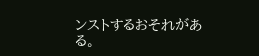ンストするおそれがある。